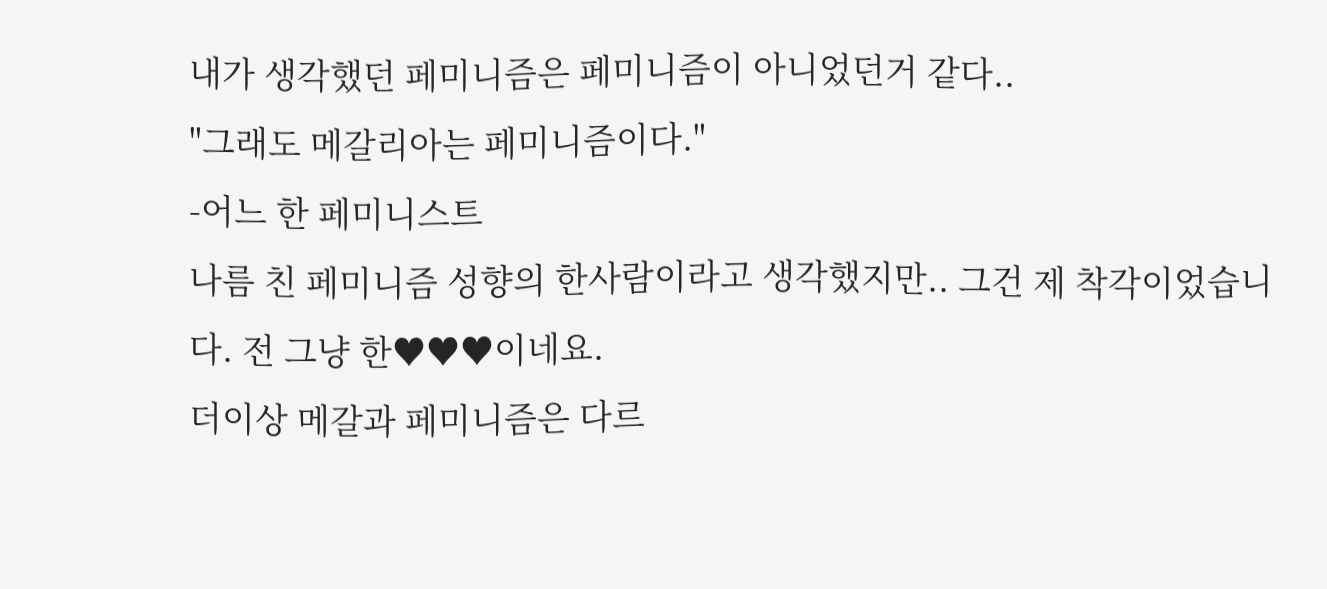내가 생각했던 페미니즘은 페미니즘이 아니었던거 같다..
"그래도 메갈리아는 페미니즘이다."
-어느 한 페미니스트
나름 친 페미니즘 성향의 한사람이라고 생각했지만.. 그건 제 착각이었습니다. 전 그냥 한♥♥♥이네요.
더이상 메갈과 페미니즘은 다르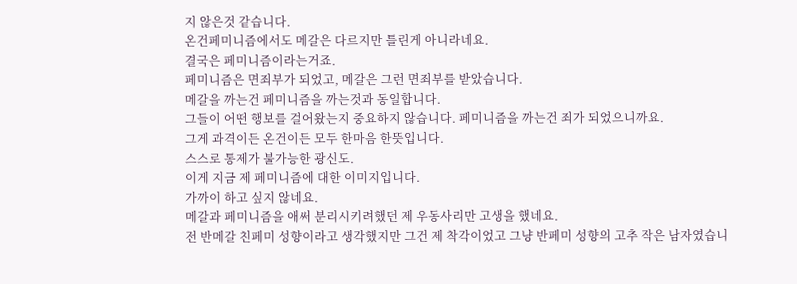지 않은것 같습니다.
온건페미니즘에서도 메갈은 다르지만 틀린게 아니라네요.
결국은 페미니즘이라는거죠.
페미니즘은 면죄부가 되었고, 메갈은 그런 면죄부를 받았습니다.
메갈을 까는건 페미니즘을 까는것과 동일합니다.
그들이 어떤 행보를 걸어왔는지 중요하지 않습니다. 페미니즘을 까는건 죄가 되었으니까요.
그게 과격이든 온건이든 모두 한마음 한뜻입니다.
스스로 통제가 불가능한 광신도.
이게 지금 제 페미니즘에 대한 이미지입니다.
가까이 하고 싶지 않네요.
메갈과 페미니즘을 애써 분리시키려했던 제 우동사리만 고생을 했네요.
전 반메갈 친페미 성향이라고 생각했지만 그건 제 착각이었고 그냥 반페미 성향의 고추 작은 남자였습니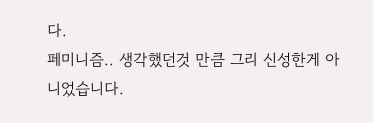다.
페미니즘.. 생각했던것 만큼 그리 신성한게 아니었습니다.